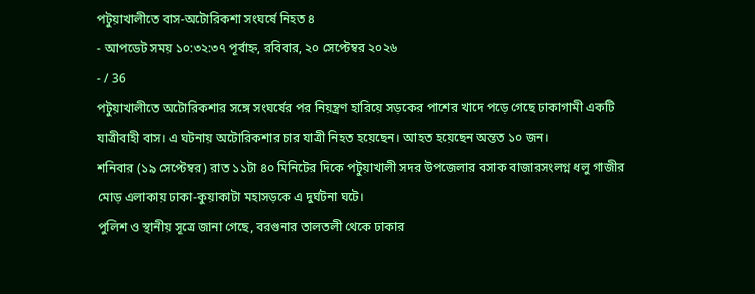পটুয়াখালীতে বাস-অটোরিকশা সংঘর্ষে নিহত ৪
- আপডেট সময় ১০:৩২:৩৭ পূর্বাহ্ন, রবিবার, ২০ সেপ্টেম্বর ২০২৬
- / 36
পটুয়াখালীতে অটোরিকশার সঙ্গে সংঘর্ষের পর নিয়ন্ত্রণ হারিয়ে সড়কের পাশের খাদে পড়ে গেছে ঢাকাগামী একটি যাত্রীবাহী বাস। এ ঘটনায় অটোরিকশার চার যাত্রী নিহত হয়েছেন। আহত হয়েছেন অন্তত ১০ জন।
শনিবার (১৯ সেপ্টেম্বর) রাত ১১টা ৪০ মিনিটের দিকে পটুয়াখালী সদর উপজেলার বসাক বাজারসংলগ্ন ধলু গাজীর মোড় এলাকায় ঢাকা-কুয়াকাটা মহাসড়কে এ দুর্ঘটনা ঘটে।
পুলিশ ও স্থানীয় সূত্রে জানা গেছে, বরগুনার তালতলী থেকে ঢাকার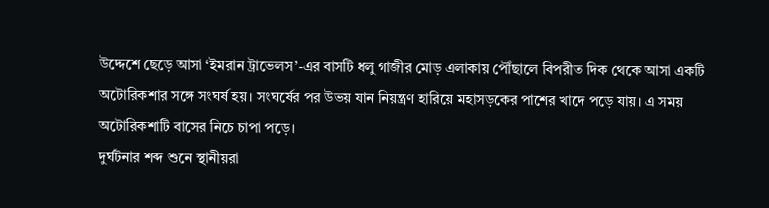উদ্দেশে ছেড়ে আসা ‘ইমরান ট্রাভেলস’-এর বাসটি ধলু গাজীর মোড় এলাকায় পৌঁছালে বিপরীত দিক থেকে আসা একটি অটোরিকশার সঙ্গে সংঘর্ষ হয়। সংঘর্ষের পর উভয় যান নিয়ন্ত্রণ হারিয়ে মহাসড়কের পাশের খাদে পড়ে যায়। এ সময় অটোরিকশাটি বাসের নিচে চাপা পড়ে।
দুর্ঘটনার শব্দ শুনে স্থানীয়রা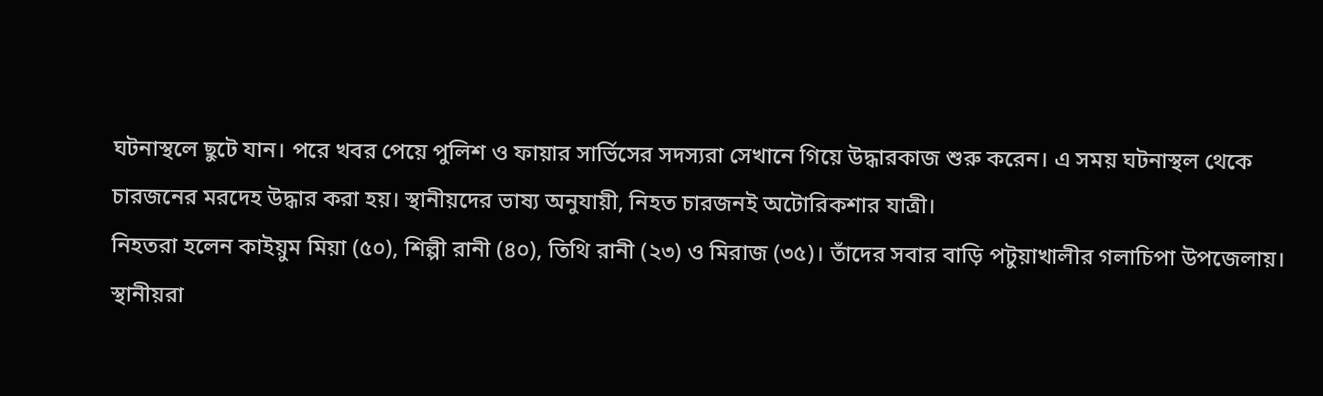ঘটনাস্থলে ছুটে যান। পরে খবর পেয়ে পুলিশ ও ফায়ার সার্ভিসের সদস্যরা সেখানে গিয়ে উদ্ধারকাজ শুরু করেন। এ সময় ঘটনাস্থল থেকে চারজনের মরদেহ উদ্ধার করা হয়। স্থানীয়দের ভাষ্য অনুযায়ী, নিহত চারজনই অটোরিকশার যাত্রী।
নিহতরা হলেন কাইয়ুম মিয়া (৫০), শিল্পী রানী (৪০), তিথি রানী (২৩) ও মিরাজ (৩৫)। তাঁদের সবার বাড়ি পটুয়াখালীর গলাচিপা উপজেলায়।
স্থানীয়রা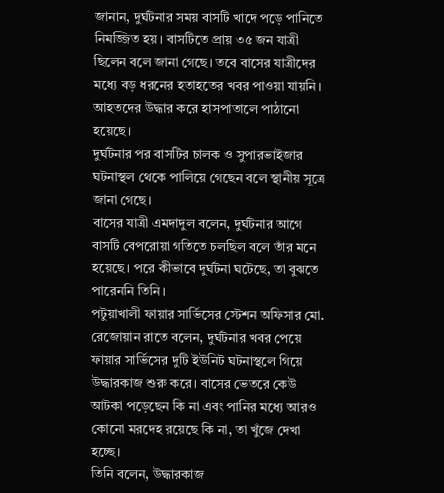জানান, দুর্ঘটনার সময় বাসটি খাদে পড়ে পানিতে নিমজ্জিত হয়। বাসটিতে প্রায় ৩৫ জন যাত্রী ছিলেন বলে জানা গেছে। তবে বাসের যাত্রীদের মধ্যে বড় ধরনের হতাহতের খবর পাওয়া যায়নি। আহতদের উদ্ধার করে হাসপাতালে পাঠানো হয়েছে।
দুর্ঘটনার পর বাসটির চালক ও সুপারভাইজার ঘটনাস্থল থেকে পালিয়ে গেছেন বলে স্থানীয় সূত্রে জানা গেছে।
বাসের যাত্রী এমদাদুল বলেন, দুর্ঘটনার আগে বাসটি বেপরোয়া গতিতে চলছিল বলে তাঁর মনে হয়েছে। পরে কীভাবে দুর্ঘটনা ঘটেছে, তা বুঝতে পারেননি তিনি।
পটুয়াখালী ফায়ার সার্ভিসের স্টেশন অফিসার মো. রেজোয়ান রাতে বলেন, দুর্ঘটনার খবর পেয়ে ফায়ার সার্ভিসের দুটি ইউনিট ঘটনাস্থলে গিয়ে উদ্ধারকাজ শুরু করে। বাসের ভেতরে কেউ আটকা পড়েছেন কি না এবং পানির মধ্যে আরও কোনো মরদেহ রয়েছে কি না, তা খুঁজে দেখা হচ্ছে।
তিনি বলেন, উদ্ধারকাজ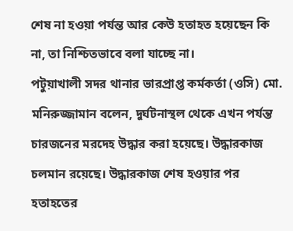শেষ না হওয়া পর্যন্ত আর কেউ হতাহত হয়েছেন কি না, তা নিশ্চিতভাবে বলা যাচ্ছে না।
পটুয়াখালী সদর থানার ভারপ্রাপ্ত কর্মকর্তা (ওসি) মো. মনিরুজ্জামান বলেন, দুর্ঘটনাস্থল থেকে এখন পর্যন্ত চারজনের মরদেহ উদ্ধার করা হয়েছে। উদ্ধারকাজ চলমান রয়েছে। উদ্ধারকাজ শেষ হওয়ার পর হতাহতের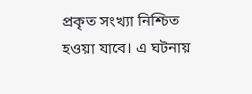প্রকৃত সংখ্যা নিশ্চিত হওয়া যাবে। এ ঘটনায়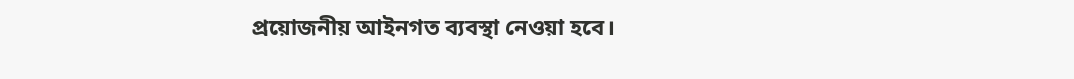প্রয়োজনীয় আইনগত ব্যবস্থা নেওয়া হবে।